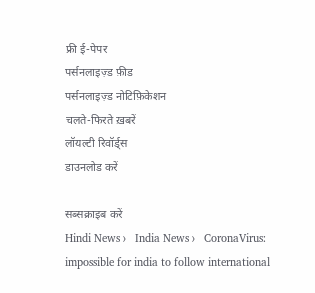फ्री ई-पेपर
पर्सनलाइज़्ड फ़ीड
पर्सनलाइज़्ड नोटिफ़िकेशन
चलते-फिरते ख़बरें
लॉयल्टी रिवॉर्ड्स
डाउनलोड करें

सब्सक्राइब करें
Hindi News ›   India News ›   CoronaVirus: impossible for india to follow international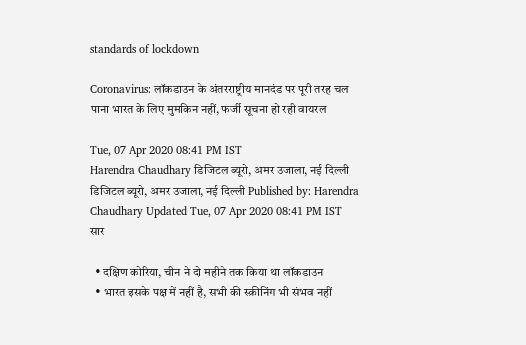standards of lockdown

Coronavirus: लॉकडाउन के अंतरराष्ट्रीय मानदंड पर पूरी तरह चल पाना भारत के लिए मुमकिन नहीं, फर्जी सूचना हो रही वायरल

Tue, 07 Apr 2020 08:41 PM IST
Harendra Chaudhary डिजिटल ब्यूरो, अमर उजाला, नई दिल्ली
डिजिटल ब्यूरो, अमर उजाला, नई दिल्ली Published by: Harendra Chaudhary Updated Tue, 07 Apr 2020 08:41 PM IST
सार

  • दक्षिण कोरिया, चीन ने दो महीने तक किया था लॉकडाउन
  • भारत इसके पक्ष में नहीं है, सभी की स्क्रीनिंग भी संभव नहीं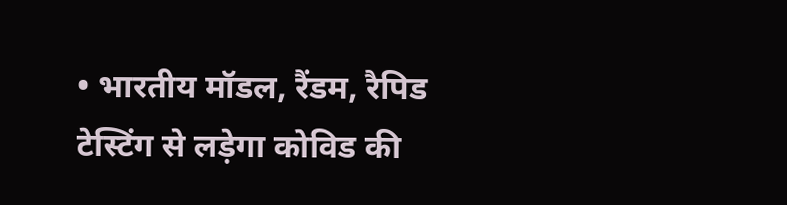• भारतीय मॉडल, रैंडम, रैपिड टेस्टिंग से लड़ेगा कोविड की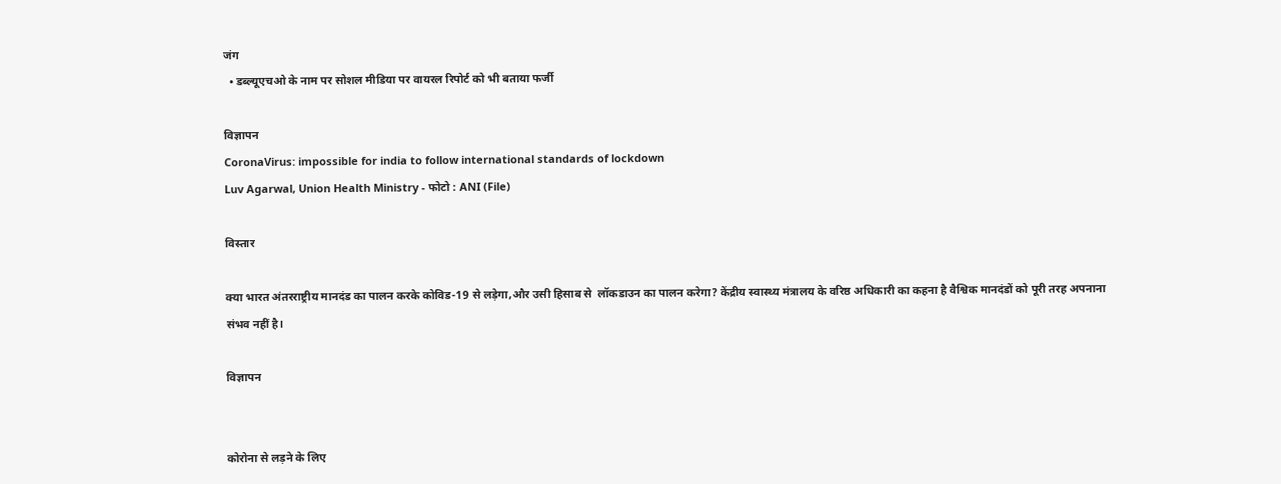जंग
  • डब्ल्यूएचओ के नाम पर सोशल मीडिया पर वायरल रिपोर्ट को भी बताया फर्जी

विज्ञापन
CoronaVirus: impossible for india to follow international standards of lockdown
Luv Agarwal, Union Health Ministry - फोटो : ANI (File)

विस्तार

क्या भारत अंतरराष्ट्रीय मानदंड का पालन करके कोविड-19 से लड़ेगा,और उसी हिसाब से  लॉकडाउन का पालन करेगा? केंद्रीय स्वास्थ्य मंत्रालय के वरिष्ठ अधिकारी का कहना है वैश्विक मानदंडों को पूरी तरह अपनाना संभव नहीं है।

विज्ञापन


कोरोना से लड़ने के लिए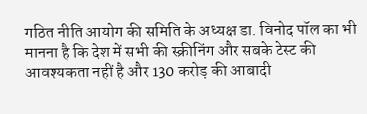गठित नीति आयोग की समिति के अध्यक्ष डा. विनोद पॉल का भी मानना है कि देश में सभी की स्क्रीनिंग और सबके टेस्ट की आवश्यकता नहीं है और 130 करोड़ की आबादी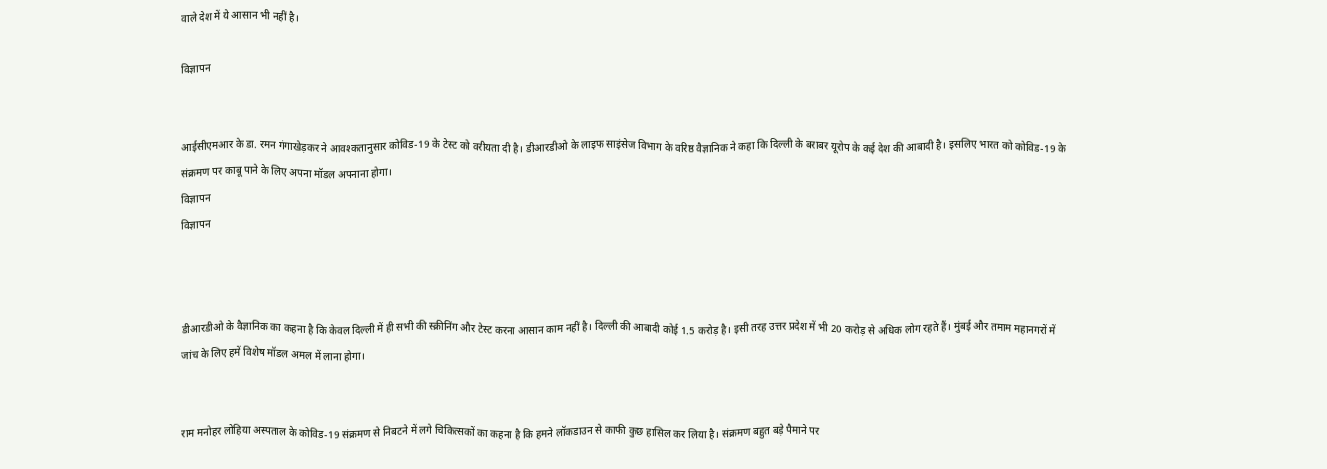वाले देश में ये आसान भी नहीं है।

विज्ञापन


आईसीएमआर के डा. रमन गंगाखेड़कर ने आवश्कतानुसार कोविड-19 के टेस्ट को वरीयता दी है। डीआरडीओ के लाइफ साइंसेज विभाग के वरिष्ठ वैज्ञानिक ने कहा कि दिल्ली के बराबर यूरोप के कई देश की आबादी है। इसलिए भारत को कोविड-19 के संक्रमण पर काबू पाने के लिए अपना मॉडल अपनाना होगा।
विज्ञापन
विज्ञापन



डीआरडीओ के वैज्ञानिक का कहना है कि केवल दिल्ली में ही सभी की स्क्रीनिंग और टेस्ट करना आसान काम नहीं है। दिल्ली की आबादी कोई 1.5 करोड़ है। इसी तरह उत्तर प्रदेश में भी 20 करोड़ से अधिक लोग रहते हैं। मुंबई और तमाम महानगरों में जांच के लिए हमें विशेष मॉडल अमल में लाना होगा।


राम मनोहर लोहिया अस्पताल के कोविड-19 संक्रमण से निबटने में लगे चिकित्सकों का कहना है कि हमने लॉकडाउन से काफी कुछ हासिल कर लिया है। संक्रमण बहुत बड़े पैमाने पर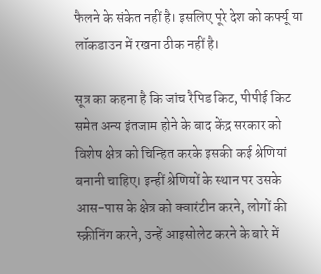फैलने के संकेत नहीं है। इसलिए पूरे देश को कर्फ्यू या लॉकडाउन में रखना ठीक नहीं है।

सूत्र का कहना है कि जांच रैपिड किट, पीपीई किट समेत अन्य इंतजाम होने के बाद केंद्र सरकार को विशेष क्षेत्र को चिन्हित करके इसकी कई श्रेणियां बनानी चाहिए। इन्हीं श्रेणियों के स्थान पर उसके आस-पास के क्षेत्र को क्वारंटीन करने, लोगों की स्क्रीनिंग करने, उन्हें आइसोलेट करने के बारे में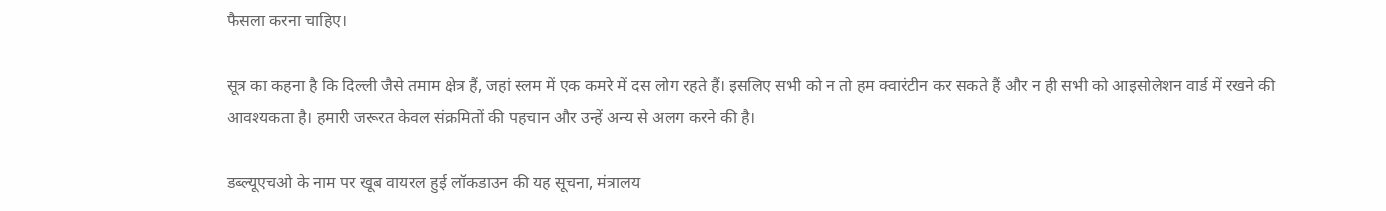फैसला करना चाहिए।

सूत्र का कहना है कि दिल्ली जैसे तमाम क्षेत्र हैं, जहां स्लम में एक कमरे में दस लोग रहते हैं। इसलिए सभी को न तो हम क्वारंटीन कर सकते हैं और न ही सभी को आइसोलेशन वार्ड में रखने की आवश्यकता है। हमारी जरूरत केवल संक्रमितों की पहचान और उन्हें अन्य से अलग करने की है।

डब्ल्यूएचओ के नाम पर खूब वायरल हुई लॉकडाउन की यह सूचना, मंत्रालय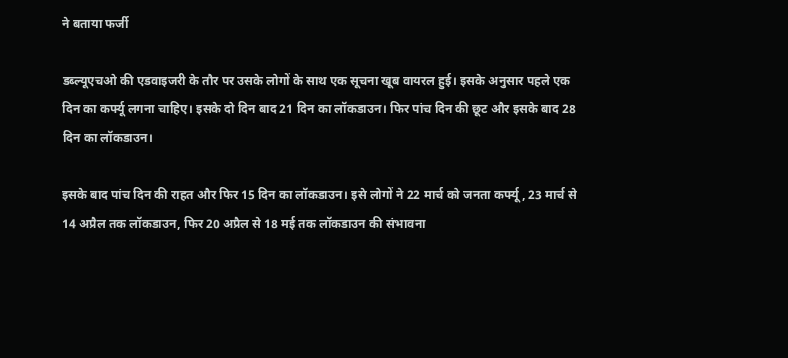ने बताया फर्जी

डब्ल्यूएचओ की एडवाइजरी के तौर पर उसके लोगों के साथ एक सूचना खूब वायरल हुई। इसके अनुसार पहले एक दिन का कर्फ्यू लगना चाहिए। इसके दो दिन बाद 21 दिन का लॉकडाउन। फिर पांच दिन की छूट और इसके बाद 28 दिन का लॉकडाउन।

इसके बाद पांच दिन की राहत और फिर 15 दिन का लॉकडाउन। इसे लोगों ने 22 मार्च को जनता कर्फ्यू, 23 मार्च से 14 अप्रैल तक लॉकडाउन, फिर 20 अप्रैल से 18 मई तक लॉकडाउन की संभावना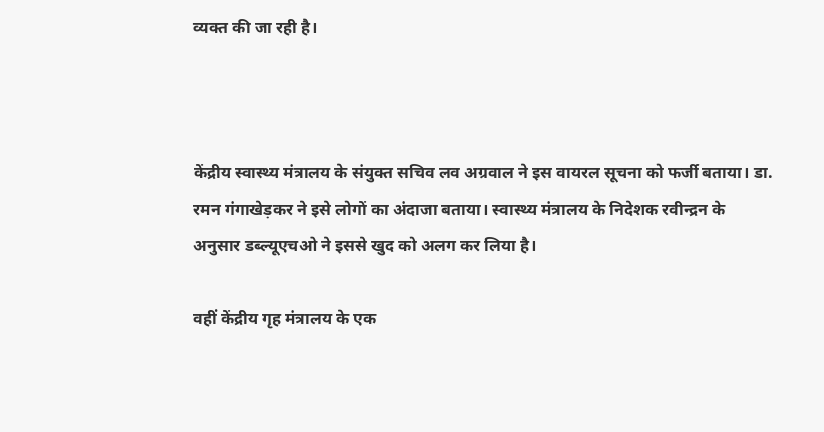व्यक्त की जा रही है।



केंद्रीय स्वास्थ्य मंत्रालय के संयुक्त सचिव लव अग्रवाल ने इस वायरल सूचना को फर्जी बताया। डा. रमन गंगाखेड़कर ने इसे लोगों का अंदाजा बताया। स्वास्थ्य मंत्रालय के निदेशक रवीन्द्रन के अनुसार डब्ल्यूएचओ ने इससे खुद को अलग कर लिया है।

वहीं केंद्रीय गृह मंत्रालय के एक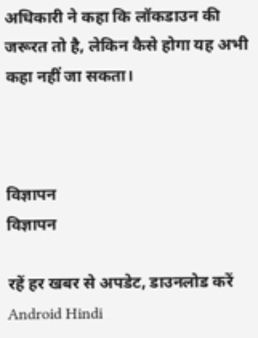अधिकारी ने कहा कि लॉकडाउन की जरूरत तो है, लेकिन कैसे होगा यह अभी कहा नहीं जा सकता।



विज्ञापन
विज्ञापन

रहें हर खबर से अपडेट, डाउनलोड करें Android Hindi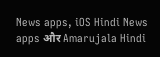News apps, iOS Hindi News apps और Amarujala Hindi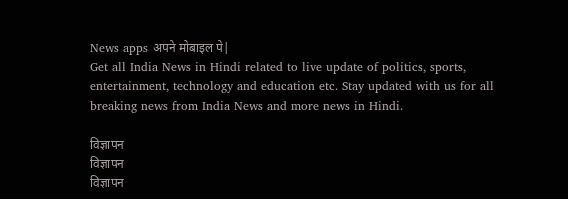News apps अपने मोबाइल पे|
Get all India News in Hindi related to live update of politics, sports, entertainment, technology and education etc. Stay updated with us for all breaking news from India News and more news in Hindi.

विज्ञापन
विज्ञापन
विज्ञापन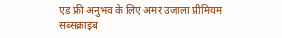एड फ्री अनुभव के लिए अमर उजाला प्रीमियम सब्सक्राइब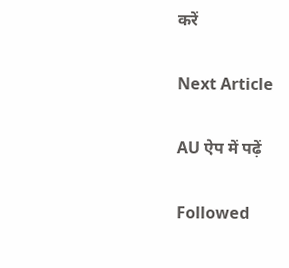करें

Next Article

AU ऐप में पढ़ें

Followed